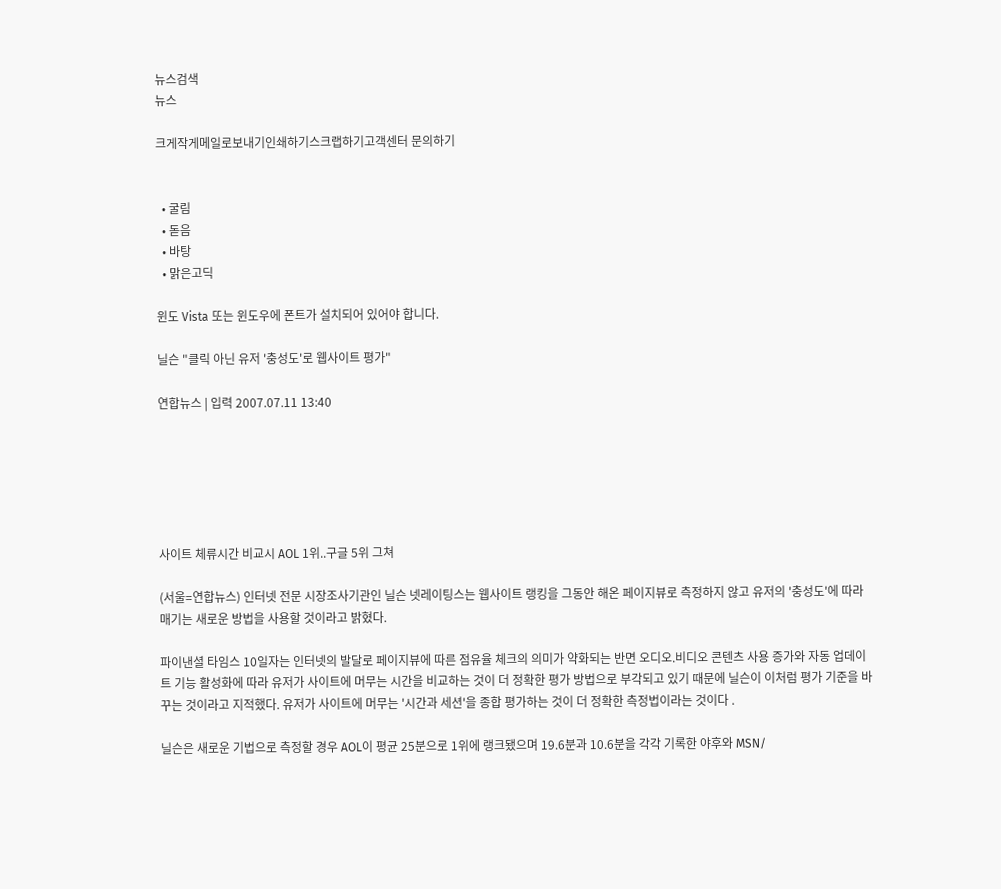뉴스검색
뉴스

크게작게메일로보내기인쇄하기스크랩하기고객센터 문의하기


  • 굴림
  • 돋음
  • 바탕
  • 맑은고딕

윈도 Vista 또는 윈도우에 폰트가 설치되어 있어야 합니다.

닐슨 "클릭 아닌 유저 '충성도'로 웹사이트 평가"

연합뉴스 | 입력 2007.07.11 13:40






사이트 체류시간 비교시 AOL 1위..구글 5위 그쳐

(서울=연합뉴스) 인터넷 전문 시장조사기관인 닐슨 넷레이팅스는 웹사이트 랭킹을 그동안 해온 페이지뷰로 측정하지 않고 유저의 '충성도'에 따라 매기는 새로운 방법을 사용할 것이라고 밝혔다.

파이낸셜 타임스 10일자는 인터넷의 발달로 페이지뷰에 따른 점유율 체크의 의미가 약화되는 반면 오디오.비디오 콘텐츠 사용 증가와 자동 업데이트 기능 활성화에 따라 유저가 사이트에 머무는 시간을 비교하는 것이 더 정확한 평가 방법으로 부각되고 있기 때문에 닐슨이 이처럼 평가 기준을 바꾸는 것이라고 지적했다. 유저가 사이트에 머무는 '시간과 세션'을 종합 평가하는 것이 더 정확한 측정법이라는 것이다 .

닐슨은 새로운 기법으로 측정할 경우 AOL이 평균 25분으로 1위에 랭크됐으며 19.6분과 10.6분을 각각 기록한 야후와 MSN/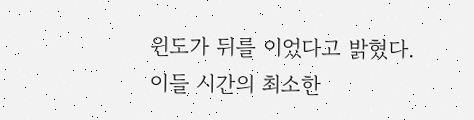윈도가 뒤를 이었다고 밝혔다. 이들 시간의 최소한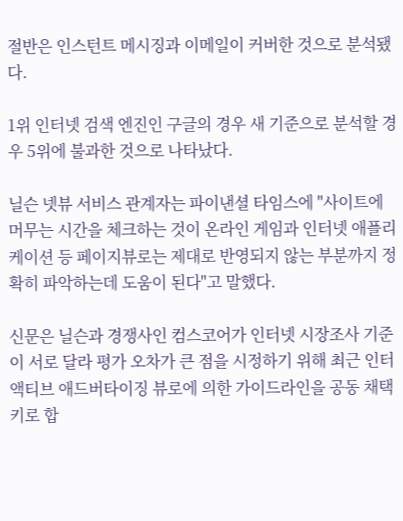절반은 인스턴트 메시징과 이메일이 커버한 것으로 분석됐다.

1위 인터넷 검색 엔진인 구글의 경우 새 기준으로 분석할 경우 5위에 불과한 것으로 나타났다.

닐슨 넷뷰 서비스 관계자는 파이낸셜 타임스에 "사이트에 머무는 시간을 체크하는 것이 온라인 게임과 인터넷 애플리케이션 등 페이지뷰로는 제대로 반영되지 않는 부분까지 정확히 파악하는데 도움이 된다"고 말했다.

신문은 닐슨과 경쟁사인 컴스코어가 인터넷 시장조사 기준이 서로 달라 평가 오차가 큰 점을 시정하기 위해 최근 인터액티브 애드버타이징 뷰로에 의한 가이드라인을 공동 채택키로 합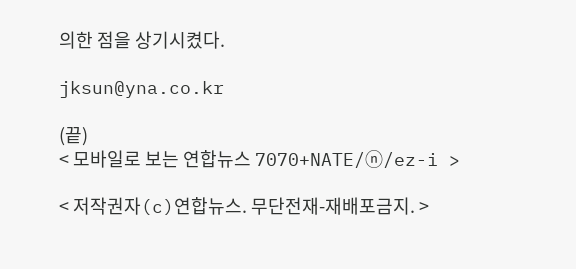의한 점을 상기시켰다.

jksun@yna.co.kr

(끝)
< 모바일로 보는 연합뉴스 7070+NATE/ⓝ/ez-i >

< 저작권자(c)연합뉴스. 무단전재-재배포금지. >